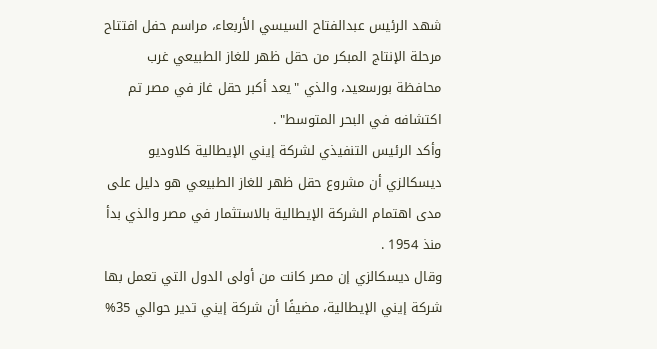شهد الرئيس عبدالفتاح السيسي الأربعاء، مراسم حفل افتتاح مرحلة الإنتاج المبكر من حقل ظهر للغاز الطبيعي غرب محافظة بورسعيد، والذي "يعد أكبر حقل غاز في مصر تم اكتشافه في البحر المتوسط" .
وأكد الرئيس التنفيذي لشركة إيني الإيطالية كلاوديو ديسكالزي أن مشروع حقل ظهر للغاز الطبيعي هو دليل على مدى اهتمام الشركة الإيطالية بالاستثمار في مصر والذي بدأ منذ 1954 .
وقال ديسكالزي إن مصر كانت من أولى الدول التي تعمل بها شركة إيني الإيطالية، مضيفًا أن شركة إيني تدير حوالي 35%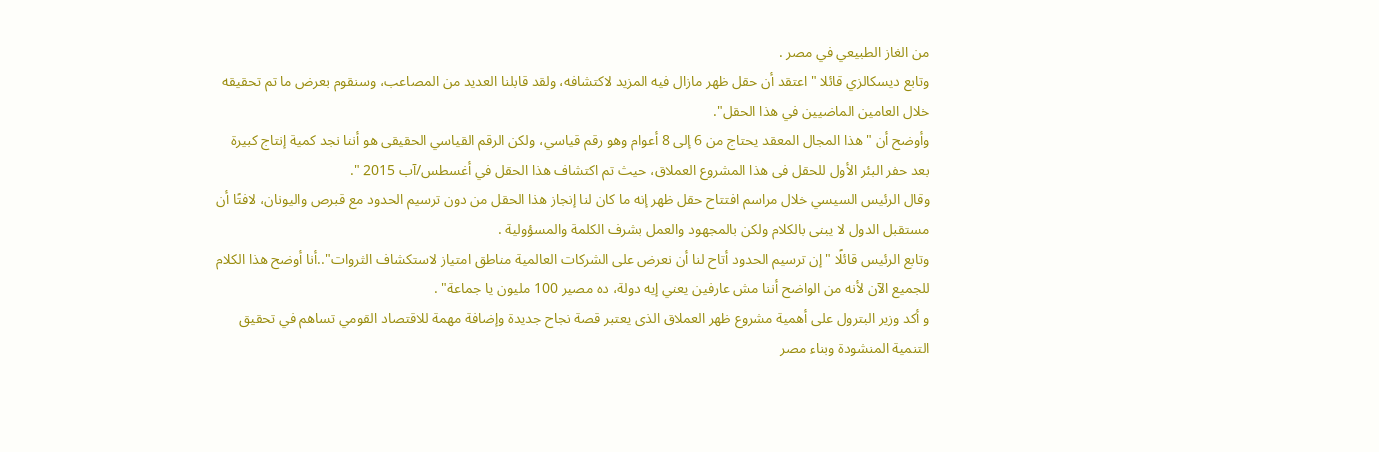من الغاز الطبيعي في مصر .
وتابع ديسكالزي قائلا "اعتقد أن حقل ظهر مازال فيه المزيد لاكتشافه، ولقد قابلنا العديد من المصاعب، وسنقوم بعرض ما تم تحقيقه خلال العامين الماضيين في هذا الحقل".
وأوضح أن "هذا المجال المعقد يحتاج من 6 إلى 8 أعوام وهو رقم قياسي، ولكن الرقم القياسي الحقيقى هو أننا نجد كمية إنتاج كبيرة بعد حفر البئر الأول للحقل فى هذا المشروع العملاق، حيث تم اكتشاف هذا الحقل في أغسطس/آب 2015 ".
وقال الرئيس السيسي خلال مراسم افتتاح حقل ظهر إنه ما كان لنا إنجاز هذا الحقل من دون ترسيم الحدود مع قبرص واليونان، لافتًا أن مستقبل الدول لا يبنى بالكلام ولكن بالمجهود والعمل بشرف الكلمة والمسؤولية .
وتابع الرئيس قائلًا "إن ترسيم الحدود أتاح لنا أن نعرض على الشركات العالمية مناطق امتياز لاستكشاف الثروات"..أنا أوضح هذا الكلام للجميع الآن لأنه من الواضح أننا مش عارفين يعني إيه دولة، ده مصير 100 مليون يا جماعة" .
و أكد وزير البترول على أهمية مشروع ظهر العملاق الذى يعتبر قصة نجاح جديدة وإضافة مهمة للاقتصاد القومي تساهم في تحقيق التنمية المنشودة وبناء مصر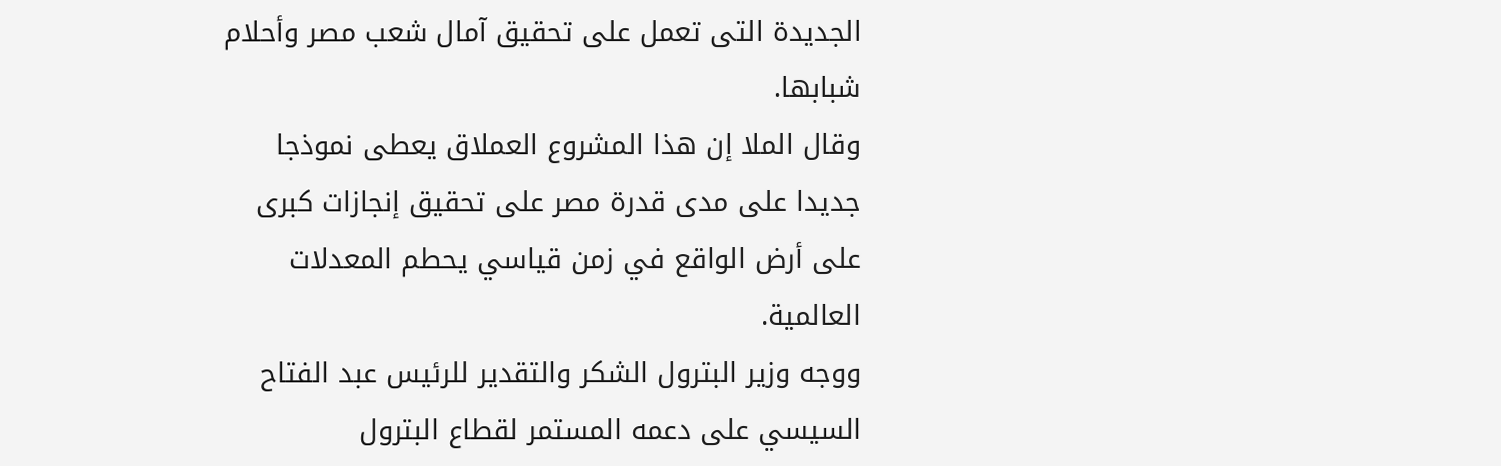الجديدة التى تعمل على تحقيق آمال شعب مصر وأحلام شبابها.
وقال الملا إن هذا المشروع العملاق يعطى نموذجا جديدا على مدى قدرة مصر على تحقيق إنجازات كبرى على أرض الواقع في زمن قياسي يحطم المعدلات العالمية.
ووجه وزير البترول الشكر والتقدير للرئيس عبد الفتاح السيسي على دعمه المستمر لقطاع البترول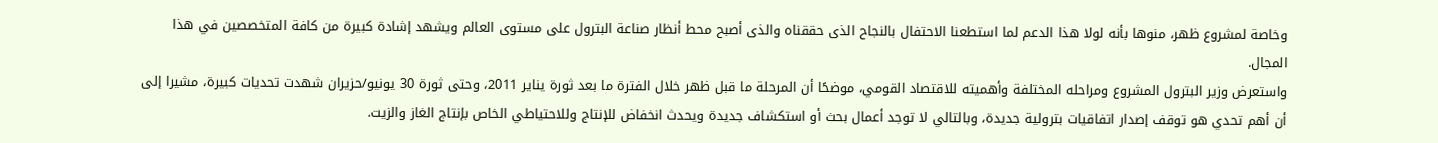وخاصة لمشروع ظهر، منوها بأنه لولا هذا الدعم لما استطعنا الاحتفال بالنجاح الذى حققناه والذى أصبح محط أنظار صناعة البترول على مستوى العالم ويشهد إشادة كبيرة من كافة المتخصصين في هذا المجال.
واستعرض وزير البترول المشروع ومراحله المختلفة وأهميته للاقتصاد القومي، موضحًا أن المرحلة ما قبل ظهر خلال الفترة ما بعد ثورة يناير 2011، وحتى ثورة 30 يونيو/حزيران شهدت تحديات كبيرة، مشيرا إلى أن أهم تحدي هو توقف إصدار اتفاقيات بترولية جديدة، وبالتالي لا توجد أعمال بحث أو استكشاف جديدة ويحدث انخفاض للإنتاج وللاحتياطي الخاص بإنتاج الغاز والزيت.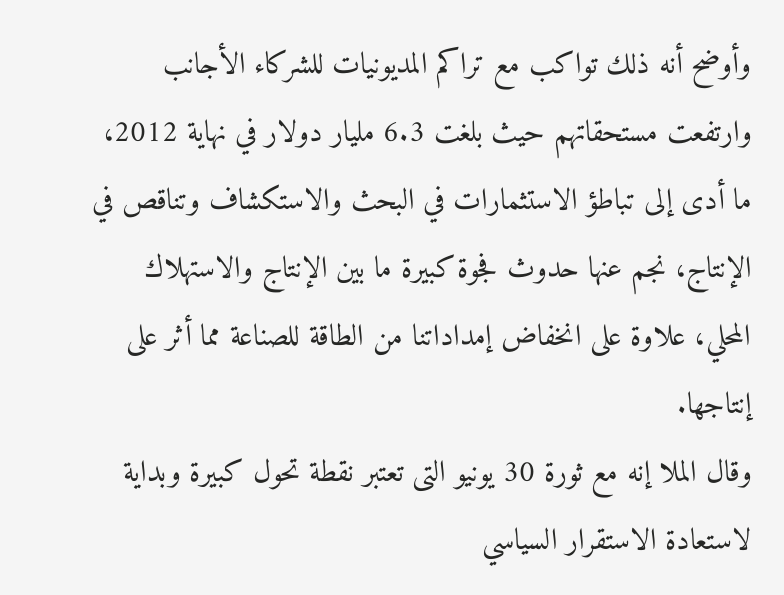وأوضح أنه ذلك تواكب مع تراكم المديونيات للشركاء الأجانب وارتفعت مستحقاتهم حيث بلغت 6.3 مليار دولار في نهاية 2012، ما أدى إلى تباطؤ الاستثمارات في البحث والاستكشاف وتناقص في الإنتاج، نجم عنها حدوث فجوة كبيرة ما بين الإنتاج والاستهلاك المحلي، علاوة على انخفاض إمداداتنا من الطاقة للصناعة مما أثر على إنتاجها.
وقال الملا إنه مع ثورة 30 يونيو التى تعتبر نقطة تحول كبيرة وبداية لاستعادة الاستقرار السياسي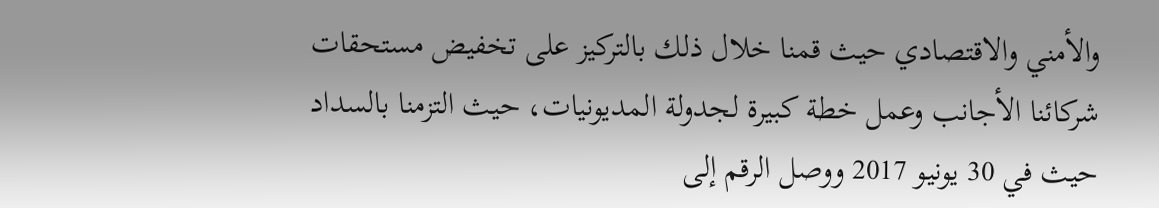والأمني والاقتصادي حيث قمنا خلال ذلك بالتركيز على تخفيض مستحقات شركائنا الأجانب وعمل خطة كبيرة لجدولة المديونيات، حيث التزمنا بالسداد حيث في 30 يونيو 2017 ووصل الرقم إلى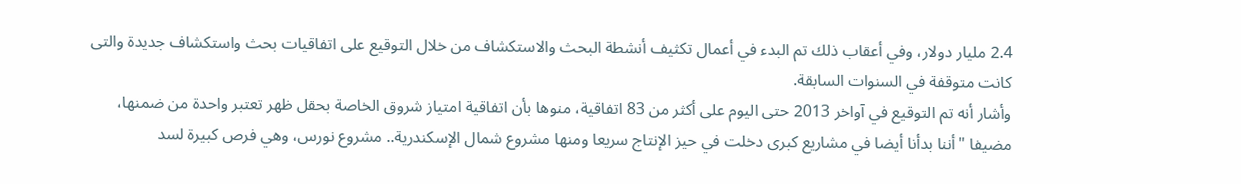2.4 مليار دولار، وفي أعقاب ذلك تم البدء في أعمال تكثيف أنشطة البحث والاستكشاف من خلال التوقيع على اتفاقيات بحث واستكشاف جديدة والتى كانت متوقفة في السنوات السابقة.
وأشار أنه تم التوقيع في آواخر 2013 حتى اليوم على أكثر من 83 اتفاقية، منوها بأن اتفاقية امتياز شروق الخاصة بحقل ظهر تعتبر واحدة من ضمنها، مضيفا "أننا بدأنا أيضا في مشاريع كبرى دخلت في حيز الإنتاج سريعا ومنها مشروع شمال الإسكندرية.. مشروع نورس، وهي فرص كبيرة لسد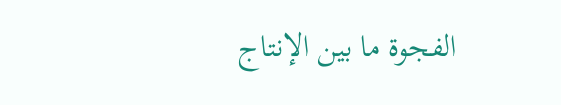الفجوة ما بين الإنتاج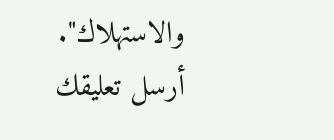والاستهلاك".
أرسل تعليقك